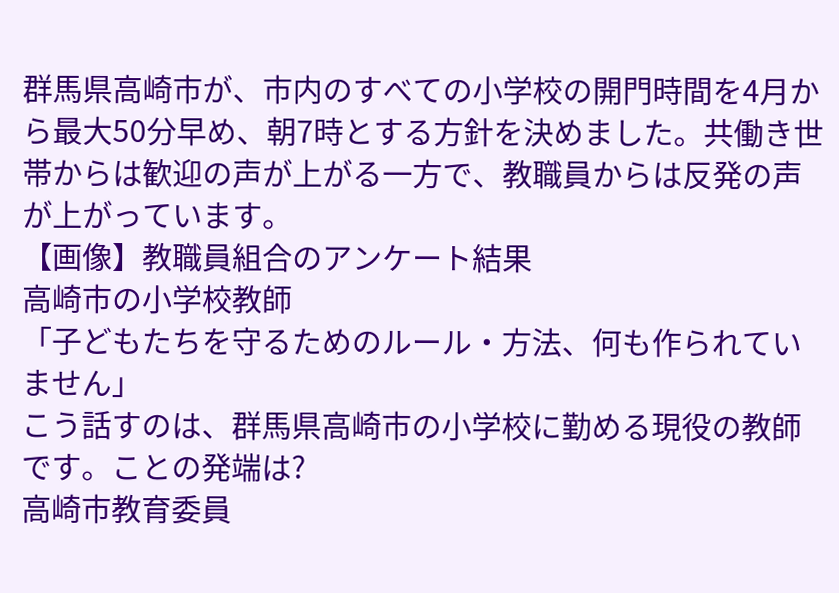群馬県高崎市が、市内のすべての小学校の開門時間を4月から最大50分早め、朝7時とする方針を決めました。共働き世帯からは歓迎の声が上がる一方で、教職員からは反発の声が上がっています。
【画像】教職員組合のアンケート結果
高崎市の小学校教師
「子どもたちを守るためのルール・方法、何も作られていません」
こう話すのは、群馬県高崎市の小学校に勤める現役の教師です。ことの発端は?
高崎市教育委員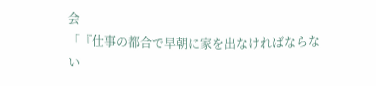会
「『仕事の都合で早朝に家を出なければならない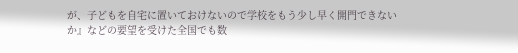が、子どもを自宅に置いておけないので学校をもう少し早く開門できないか』などの要望を受けた全国でも数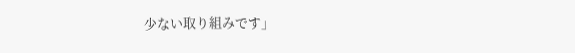少ない取り組みです」